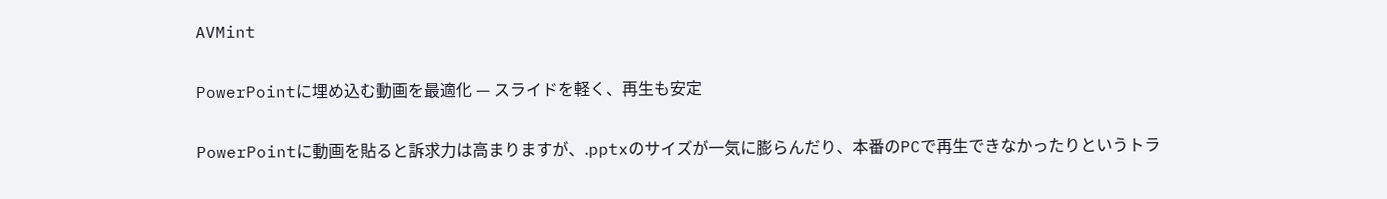AVMint

PowerPointに埋め込む動画を最適化 — スライドを軽く、再生も安定

PowerPointに動画を貼ると訴求力は高まりますが、.pptxのサイズが一気に膨らんだり、本番のPCで再生できなかったりというトラ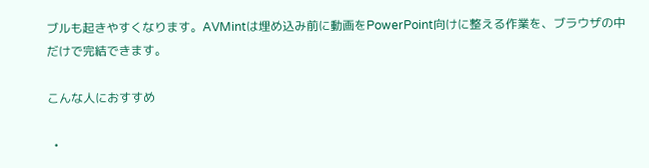ブルも起きやすくなります。AVMintは埋め込み前に動画をPowerPoint向けに整える作業を、ブラウザの中だけで完結できます。

こんな人におすすめ

  •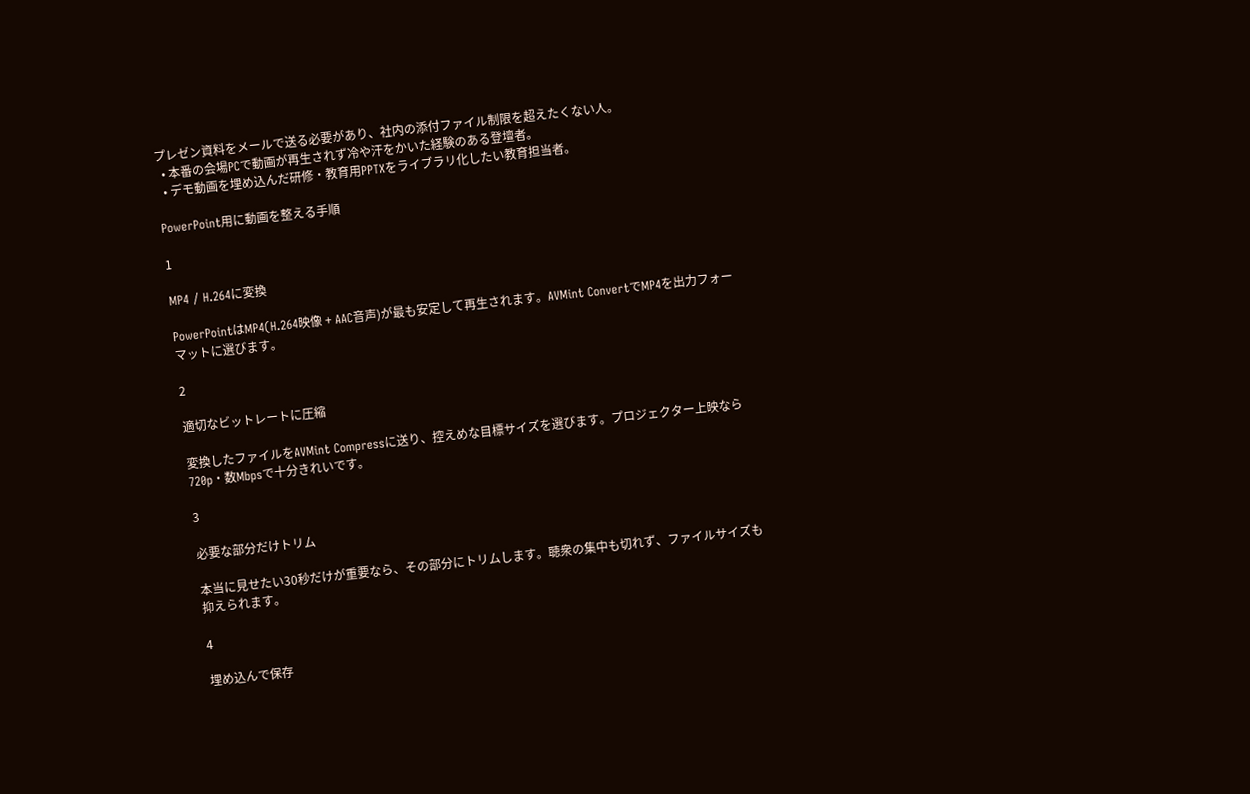プレゼン資料をメールで送る必要があり、社内の添付ファイル制限を超えたくない人。
  • 本番の会場PCで動画が再生されず冷や汗をかいた経験のある登壇者。
  • デモ動画を埋め込んだ研修・教育用PPTXをライブラリ化したい教育担当者。

PowerPoint用に動画を整える手順

1

MP4 / H.264に変換

PowerPointはMP4(H.264映像 + AAC音声)が最も安定して再生されます。AVMint ConvertでMP4を出力フォーマットに選びます。

2

適切なビットレートに圧縮

変換したファイルをAVMint Compressに送り、控えめな目標サイズを選びます。プロジェクター上映なら720p・数Mbpsで十分きれいです。

3

必要な部分だけトリム

本当に見せたい30秒だけが重要なら、その部分にトリムします。聴衆の集中も切れず、ファイルサイズも抑えられます。

4

埋め込んで保存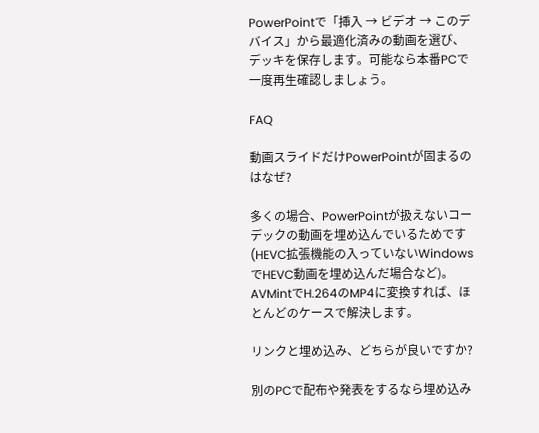PowerPointで「挿入 → ビデオ → このデバイス」から最適化済みの動画を選び、デッキを保存します。可能なら本番PCで一度再生確認しましょう。

FAQ

動画スライドだけPowerPointが固まるのはなぜ?

多くの場合、PowerPointが扱えないコーデックの動画を埋め込んでいるためです(HEVC拡張機能の入っていないWindowsでHEVC動画を埋め込んだ場合など)。AVMintでH.264のMP4に変換すれば、ほとんどのケースで解決します。

リンクと埋め込み、どちらが良いですか?

別のPCで配布や発表をするなら埋め込み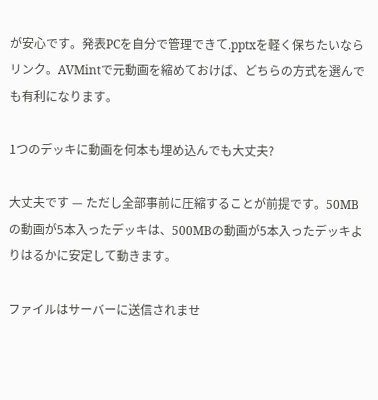が安心です。発表PCを自分で管理できて.pptxを軽く保ちたいならリンク。AVMintで元動画を縮めておけば、どちらの方式を選んでも有利になります。

1つのデッキに動画を何本も埋め込んでも大丈夫?

大丈夫です — ただし全部事前に圧縮することが前提です。50MBの動画が5本入ったデッキは、500MBの動画が5本入ったデッキよりはるかに安定して動きます。

ファイルはサーバーに送信されませ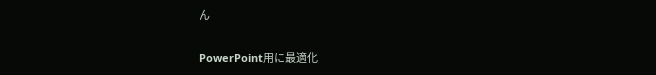ん

PowerPoint用に最適化